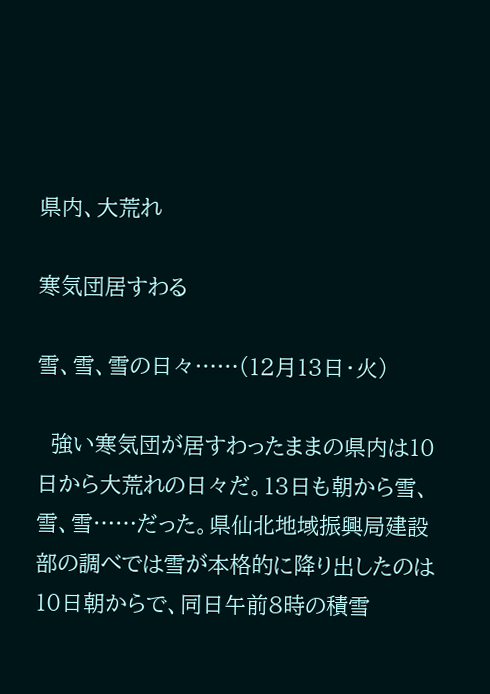県内、大荒れ

寒気団居すわる

雪、雪、雪の日々……(12月13日・火)

  強い寒気団が居すわったままの県内は10日から大荒れの日々だ。13日も朝から雪、雪、雪……だった。県仙北地域振興局建設部の調べでは雪が本格的に降り出したのは10日朝からで、同日午前8時の積雪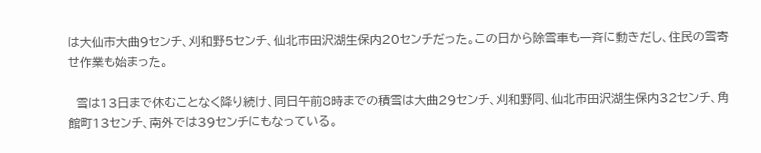は大仙市大曲9センチ、刈和野5センチ、仙北市田沢湖生保内20センチだった。この日から除雪車も一斉に動きだし、住民の雪寄せ作業も始まった。

  雪は13日まで休むことなく降り続け、同日午前8時までの積雪は大曲29センチ、刈和野同、仙北市田沢湖生保内32センチ、角館町13センチ、南外では39センチにもなっている。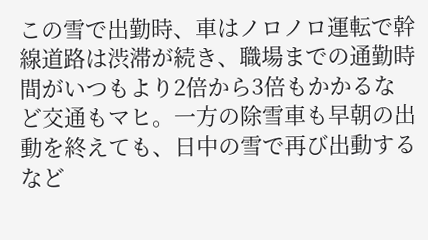この雪で出勤時、車はノロノロ運転で幹線道路は渋滞が続き、職場までの通勤時間がいつもより2倍から3倍もかかるなど交通もマヒ。一方の除雪車も早朝の出動を終えても、日中の雪で再び出動するなど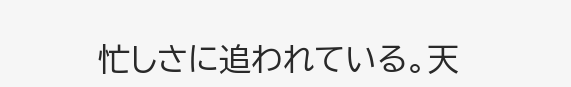忙しさに追われている。天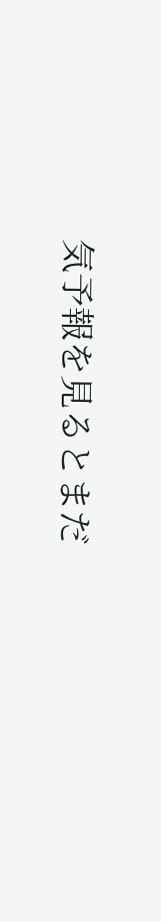気予報を見るとまだ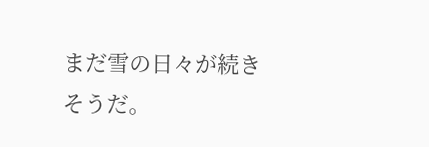まだ雪の日々が続きそうだ。